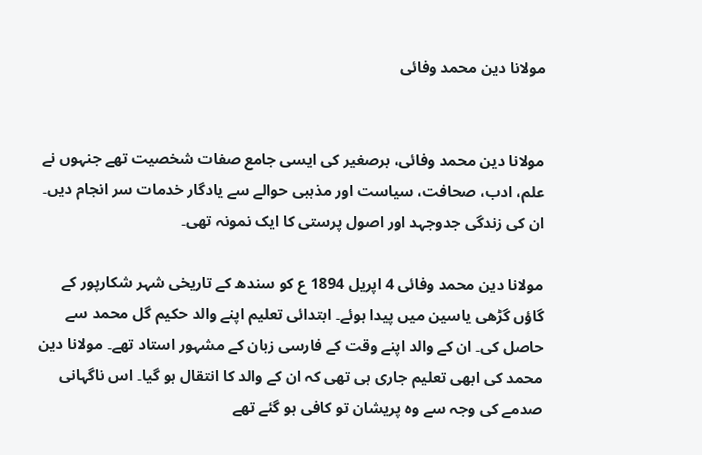مولانا دین محمد وفائی


مولانا دین محمد وفائی، برصغیر کی ایسی جامع صفات شخصیت تھے جنہوں نے علم، ادب، صحافت، سیاست اور مذہبی حوالے سے یادگار خدمات سر انجام دیں۔ ان کی زندگی جدوجہد اور اصول پرستی کا ایک نمونہ تھی۔

مولانا دین محمد وفائی 4 اپریل 1894 ع کو سندھ کے تاریخی شہر شکارپور کے گاؤں گڑھی یاسین میں پیدا ہوئے۔ ابتدائی تعلیم اپنے والد حکیم گل محمد سے حاصل کی۔ ان کے والد اپنے وقت کے فارسی زبان کے مشہور استاد تھے۔ مولانا دین محمد کی ابھی تعلیم جاری ہی تھی کہ ان کے والد کا انتقال ہو گیا۔ اس ناگہانی صدمے کی وجہ سے وہ پریشان تو کافی ہو گئے تھے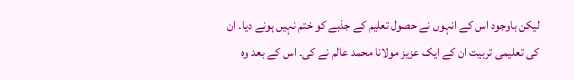لیکن باوجود اس کے انہوں نے حصول تعلیم کے جذبے کو ختم نہیں ہونے دیا۔ ان کی تعلیمی تربیت ان کے ایک عزیز مولانا محمد عالم نے کی۔ اس کے بعد وہ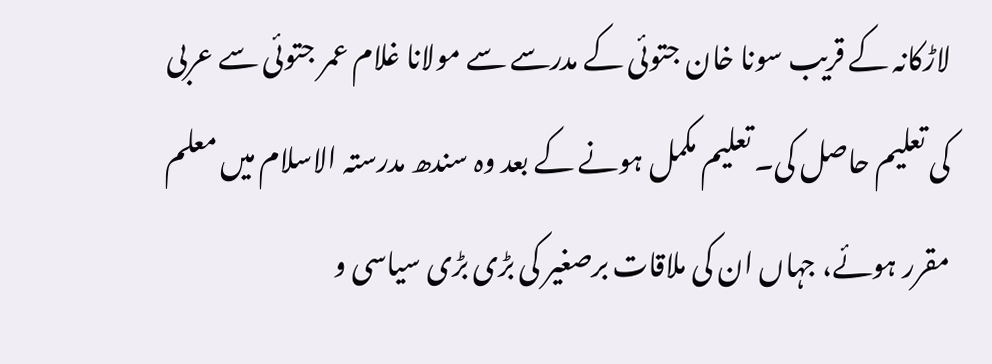لاڑکانہ کے قریب سونا خان جتوئی کے مدرسے سے مولانا غلام عمر جتوئی سے عربی کی تعلیم حاصل کی۔ تعلیم مکمل ہونے کے بعد وہ سندھ مدرستہ الاسلام میں معلم مقرر ہوئے، جہاں ان کی ملاقات برصغیر کی بڑی بڑی سیاسی و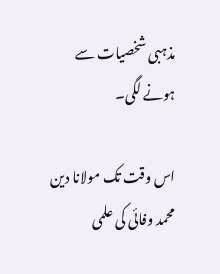مذہبی شخصیات سے ہونے لگی۔

اس وقت تک مولانا دین محمد وفائی کی علمی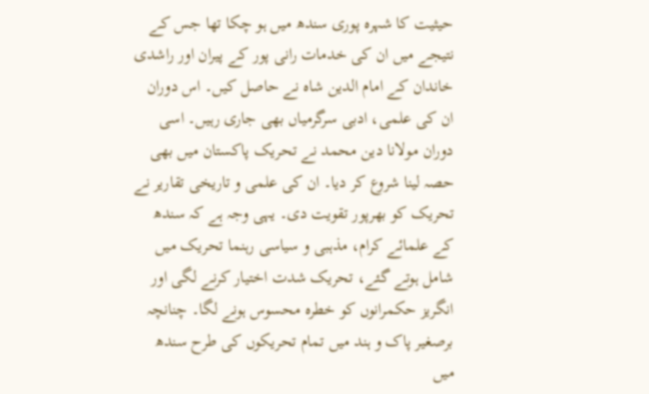حیثیت کا شہرہ پوری سندھ میں ہو چکا تھا جس کے نتیجے میں ان کی خدمات رانی پور کے پیران اور راشدی خاندان کے امام الدین شاہ نے حاصل کیں۔ اس دوران ان کی علمی، ادبی سرگرمیاں بھی جاری رہیں۔ اسی دوران مولانا دین محمد نے تحریک پاکستان میں بھی حصہ لینا شروع کر دیا۔ ان کی علمی و تاریخی تقاریر نے تحریک کو بھرپور تقویت دی۔ یہی وجہ ہے کہ سندھ کے علمائے کرام، مذہبی و سیاسی رہنما تحریک میں شامل ہوتے گئے، تحریک شدت اختیار کرنے لگی اور انگریز حکمرانوں کو خطرہ محسوس ہونے لگا۔ چنانچہ برصغیر پاک و ہند میں تمام تحریکوں کی طرح سندھ میں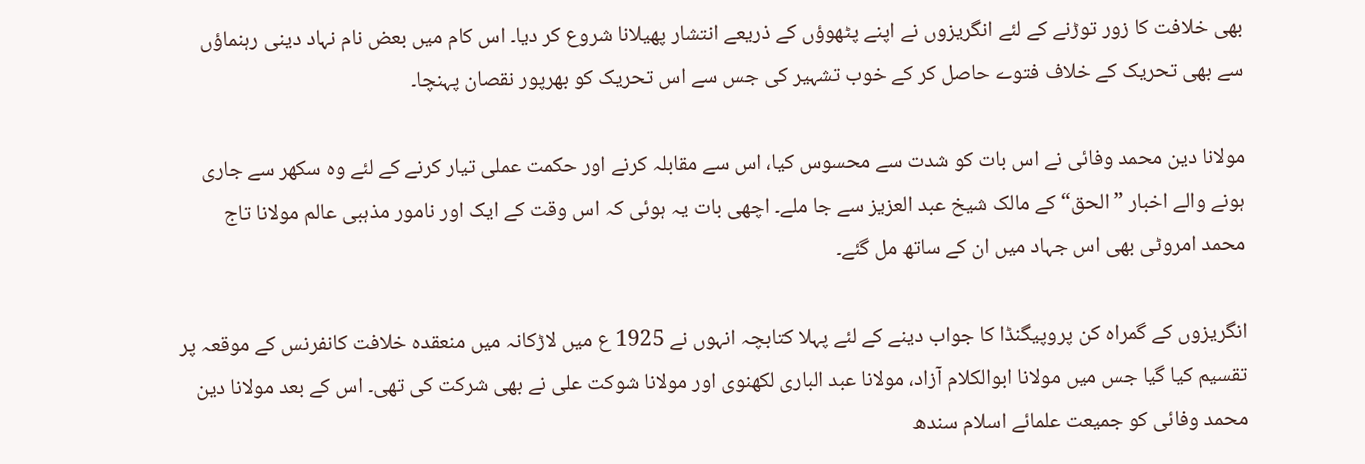بھی خلافت کا زور توڑنے کے لئے انگریزوں نے اپنے پٹھوؤں کے ذریعے انتشار پھیلانا شروع کر دیا۔ اس کام میں بعض نام نہاد دینی رہنماؤں سے بھی تحریک کے خلاف فتوے حاصل کر کے خوب تشہیر کی جس سے اس تحریک کو بھرپور نقصان پہنچا۔

مولانا دین محمد وفائی نے اس بات کو شدت سے محسوس کیا، اس سے مقابلہ کرنے اور حکمت عملی تیار کرنے کے لئے وہ سکھر سے جاری ہونے والے اخبار ”الحق“ کے مالک شیخ عبد العزیز سے جا ملے۔ اچھی بات یہ ہوئی کہ اس وقت کے ایک اور نامور مذہبی عالم مولانا تاج محمد امروٹی بھی اس جہاد میں ان کے ساتھ مل گئے۔

انگریزوں کے گمراہ کن پروپیگنڈا کا جواب دینے کے لئے پہلا کتابچہ انہوں نے 1925 ع میں لاڑکانہ میں منعقدہ خلافت کانفرنس کے موقعہ پر تقسیم کیا گیا جس میں مولانا ابوالکلام آزاد، مولانا عبد الباری لکھنوی اور مولانا شوکت علی نے بھی شرکت کی تھی۔ اس کے بعد مولانا دین محمد وفائی کو جمیعت علمائے اسلام سندھ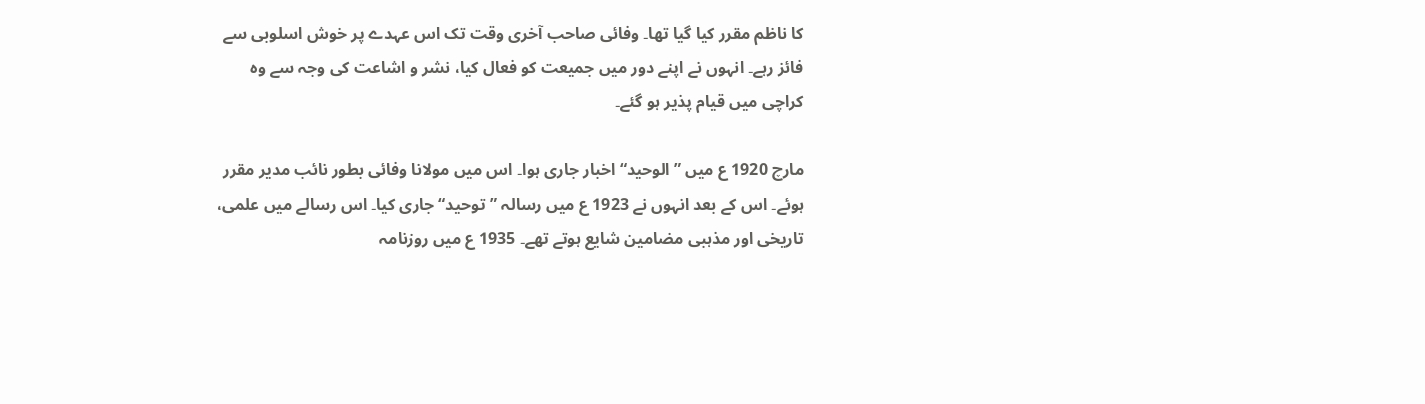کا ناظم مقرر کیا گیا تھا۔ وفائی صاحب آخری وقت تک اس عہدے پر خوش اسلوبی سے فائز رہے۔ انہوں نے اپنے دور میں جمیعت کو فعال کیا، نشر و اشاعت کی وجہ سے وہ کراچی میں قیام پذیر ہو گئے۔

مارچ 1920 ع میں ”الوحید“ اخبار جاری ہوا۔ اس میں مولانا وفائی بطور نائب مدیر مقرر ہوئے۔ اس کے بعد انہوں نے 1923 ع میں رسالہ ”توحید“ جاری کیا۔ اس رسالے میں علمی، تاریخی اور مذہبی مضامین شایع ہوتے تھے۔ 1935 ع میں روزنامہ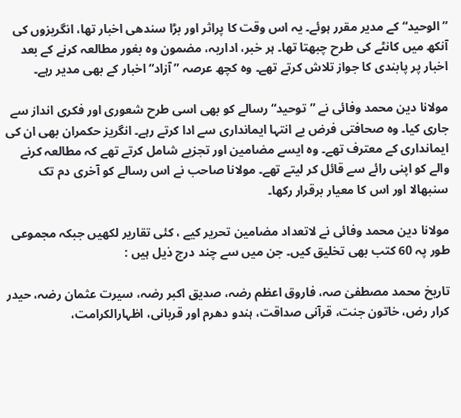”الوحید“ کے مدیر مقرر ہوئے۔ یہ اس وقت کا پراثر اور بڑا سندھی اخبار تھا، انگریزوں کی آنکھ میں کانٹے کی طرح چبھتا تھا۔ ہر خبر، اداریہ، مضمون وہ بغور مطالعہ کرنے کے بعد اخبار پر پابندی کا جواز تلاش کرتے تھے۔ وہ کچھ عرصہ ”آزاد“ اخبار کے بھی مدیر رہے۔

مولانا دین محمد وفائی نے ”توحید“ رسالے کو بھی اسی طرح شعوری اور فکری انداز سے جاری کیا۔ وہ صحافتی فرض بے انتہا ایمانداری سے ادا کرتے رہے۔ انگریز حکمران بھی ان کی ایمانداری کے معترف تھے۔ وہ ایسے مضامین اور تجزیے شامل کرتے تھے کہ مطالعہ کرنے والے کو اپنی رائے سے قائل کر لیتے تھے۔ مولانا صاحب نے اس رسالے کو آخری دم تک سنبھالا اور اس کا معیار برقرار رکھا۔

مولانا دین محمد وفائی نے لاتعداد مضامین تحریر کیے ، کئی تقاریر لکھیں جبکہ مجموعی طور پہ 60 کتب بھی تخلیق کیں۔ جن میں سے چند درج ذیل ہیں :

تاریخ محمد مصطفیٰ صہ، فاروق اعظم رضہ، صدیق اکبر رضہ، سیرت عثمان رضہ، حیدر کرار رض، خاتون جنت، قرآنی صداقت، ہندو دھرم اور قربانی، اظہارالکرامت،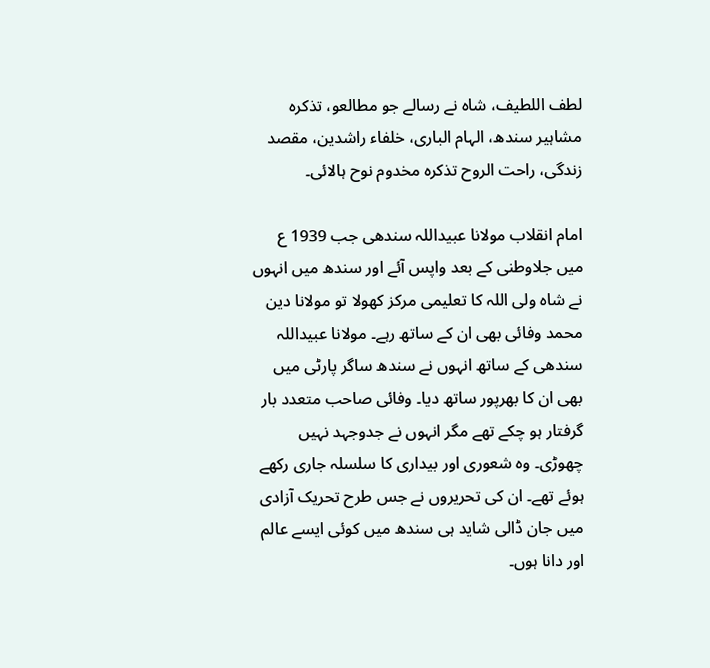لطف اللطیف، شاہ نے رسالے جو مطالعو، تذکرہ مشاہیر سندھ، الہام الباری، خلفاء راشدین، مقصد زندگی، راحت الروح تذکرہ مخدوم نوح ہالائی۔

امام انقلاب مولانا عبیداللہ سندھی جب 1939 ع میں جلاوطنی کے بعد واپس آئے اور سندھ میں انہوں نے شاہ ولی اللہ کا تعلیمی مرکز کھولا تو مولانا دین محمد وفائی بھی ان کے ساتھ رہے۔ مولانا عبیداللہ سندھی کے ساتھ انہوں نے سندھ ساگر پارٹی میں بھی ان کا بھرپور ساتھ دیا۔ وفائی صاحب متعدد بار گرفتار ہو چکے تھے مگر انہوں نے جدوجہد نہیں چھوڑی۔ وہ شعوری اور بیداری کا سلسلہ جاری رکھے ہوئے تھے۔ ان کی تحریروں نے جس طرح تحریک آزادی میں جان ڈالی شاید ہی سندھ میں کوئی ایسے عالم اور دانا ہوں۔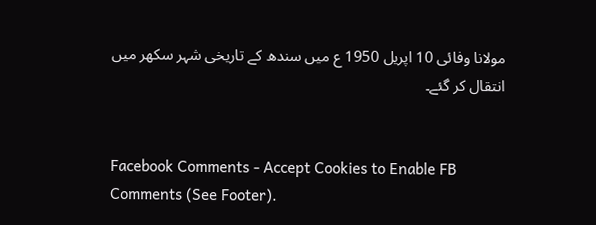مولانا وفائی 10 اپریل 1950 ع میں سندھ کے تاریخی شہر سکھر میں انتقال کر گئے۔


Facebook Comments - Accept Cookies to Enable FB Comments (See Footer).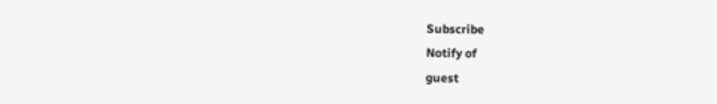Subscribe
Notify of
guest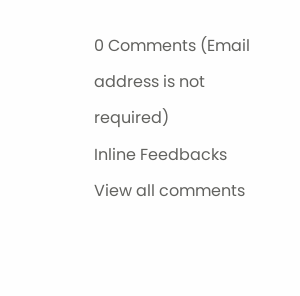0 Comments (Email address is not required)
Inline Feedbacks
View all comments